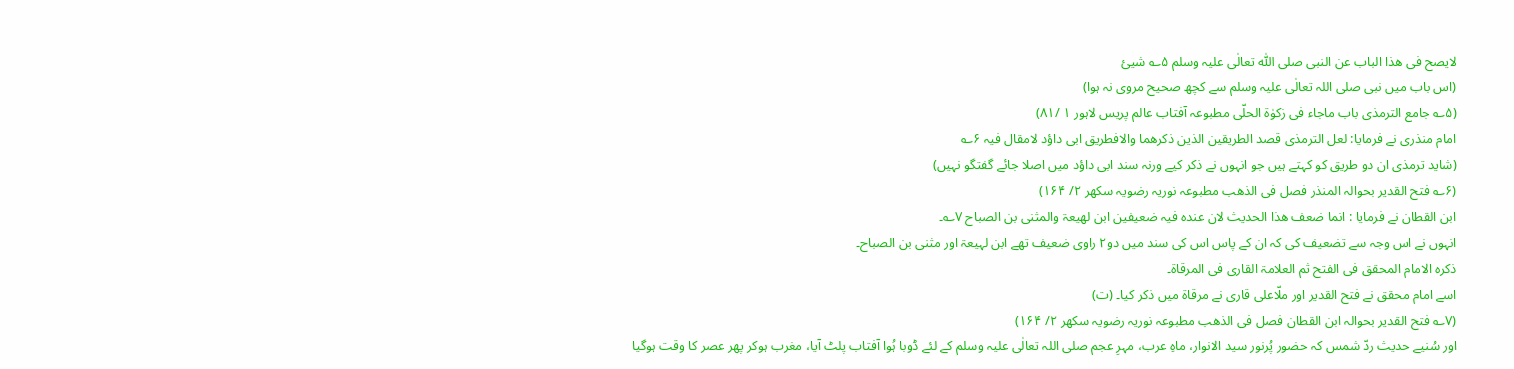لایصح فی ھذا الباب عن النبی صلی اللّٰہ تعالٰی علیہ وسلم ۵؎ شیئ
(اس باب میں نبی صلی اللہ تعالٰی علیہ وسلم سے کچھ صحیح مروی نہ ہوا)
(۵؎ جامع الترمذی باب ماجاء فی زکوٰۃ الحلّی مطبوعہ آفتاب عالم پریس لاہور ۱ /۸۱)
امام منذری نے فرمایا: لعل الترمذی قصد الطریقین الذین ذکرھما والافطریق ابی داؤد لامقال فیہ ۶؎
(شاید ترمذی ان دو طریق کو کہتے ہیں جو انہوں نے ذکر کیے ورنہ سند ابی داؤد میں اصلا جائے گفتگو نہیں)
(۶؎ فتح القدیر بحوالہ المنذر فصل فی الذھب مطبوعہ نوریہ رضویہ سکھر ۲/ ۱۶۴)
ابن القطان نے فرمایا : انما ضعف ھذا الحدیث لان عندہ فیہ ضعیفین ابن لھیعۃ والمثنی بن الصباح ۷؎۔
انہوں نے اس وجہ سے تضعیف کی کہ ان کے پاس اس کی سند میں دو۲ راوی ضعیف تھے ابن لہیعۃ اور مثنی بن الصباح۔
ذکرہ الامام المحقق فی الفتح ثم العلامۃ القاری فی المرقاۃ۔
اسے امام محقق نے فتح القدیر اور ملّاعلی قاری نے مرقاۃ میں ذکر کیا۔ (ت)
(۷؎ فتح القدیر بحوالہ ابن القطان فصل فی الذھب مطبوعہ نوریہ رضویہ سکھر ۲/ ۱۶۴)
اور سُنیے حدیث ردّ شمس کہ حضور پُرنور سید الانوار، ماہِ عرب، مہرِ عجم صلی اللہ تعالٰی علیہ وسلم کے لئے ڈوبا ہُوا آفتاب پلٹ آیا، مغرب ہوکر پھر عصر کا وقت ہوگیا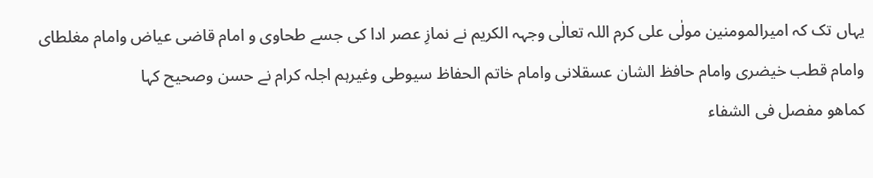یہاں تک کہ امیرالمومنین مولٰی علی کرم اللہ تعالٰی وجہہ الکریم نے نمازِ عصر ادا کی جسے طحاوی و امام قاضی عیاض وامام مغلطای وامام قطب خیضری وامام حافظ الشان عسقلانی وامام خاتم الحفاظ سیوطی وغیرہم اجلہ کرام نے حسن وصحیح کہا
کماھو مفصل فی الشفاء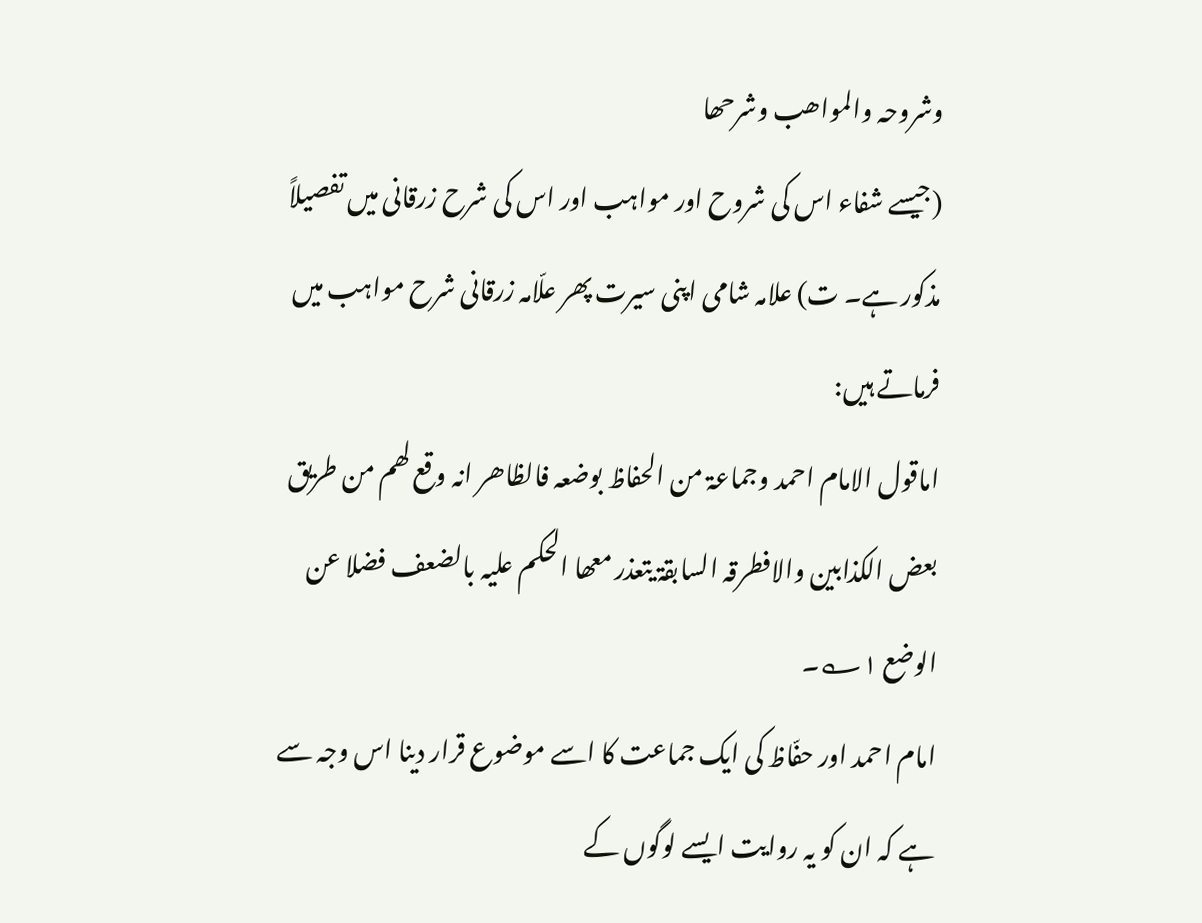وشروحہ والمواھب وشرحھا
(جیسے شفاء اس کی شروح اور مواہب اور اس کی شرح زرقانی میں تفصیلاً مذکور ہے۔ ت) علامہ شامی اپنی سیرت پھر علّامہ زرقانی شرح مواہب میں فرماتے ہیں:
اماقول الامام احمد وجماعۃ من الحفاظ بوضعہ فالظاھر انہ وقع لھم من طریق بعض الکذابین والافطرقہ السابقۃ یتعذر معھا الحکم علیہ بالضعف فضلا عن الوضع ۱؎۔
امام احمد اور حفّاظ کی ایک جماعت کا اسے موضوع قرار دینا اس وجہ سے ہے کہ ان کو یہ روایت ایسے لوگوں کے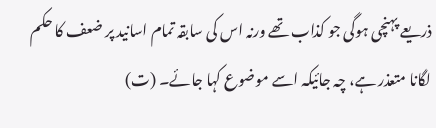ذریعے پہنچی ہوگی جو کذاب تھے ورنہ اس کی سابقہ تمام اسانید پر ضعف کا حکم لگانا متعذر ہے، چہ جائیکہ اسے موضوع کہا جائے۔ (ت)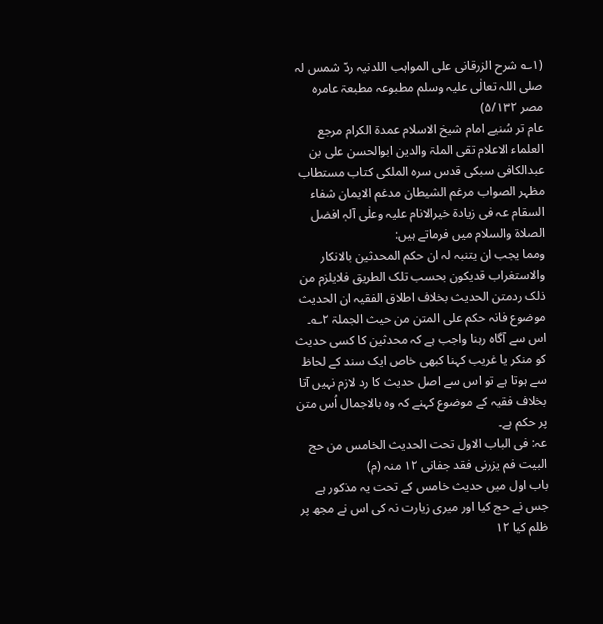(۱؎ شرح الزرقانی علی المواہب اللدنیہ ردّ شمس لہ صلی اللہ تعالٰی علیہ وسلم مطبوعہ مطبعۃ عامرہ مصر ۵/۱۳۲)
عام تر سُنیے امام شیخ الاسلام عمدۃ الکرام مرجع العلماء الاعلام تقی الملۃ والدین ابوالحسن علی بن عبدالکافی سبکی قدس سرہ الملکی کتاب مستطاب مظہر الصواب مرغم الشیطان مدغم الایمان شفاء السقام عہ فی زیادۃ خیرالانام علیہ وعلٰی آلہٖ افضل الصلاۃ والسلام میں فرماتے ہیں:
ومما یجب ان یتنبہ لہ ان حکم المحدثین بالانکار والاستغراب قدیکون بحسب تلک الطریق فلایلزم من ذلک ردمتن الحدیث بخلاف اطلاق الفقیہ ان الحدیث موضوع فانہ حکم علی المتن من حیث الجملۃ ۲؎۔
اس سے آگاہ رہنا واجب ہے کہ محدثین کا کسی حدیث کو منکر یا غریب کہنا کبھی خاص ایک سند کے لحاظ سے ہوتا ہے تو اس سے اصل حدیث کا رد لازم نہیں آتا بخلاف فقیہ کے موضوع کہنے کہ وہ بالاجمال اُس متن پر حکم ہے۔
عہ: فی الباب الاول تحت الحدیث الخامس من حج البیت فم یزرنی فقد جفانی ۱۲ منہ (م)
باب اول میں حدیث خامس کے تحت یہ مذکور ہے جس نے حج کیا اور میری زیارت نہ کی اس نے مجھ پر ظلم کیا ۱۲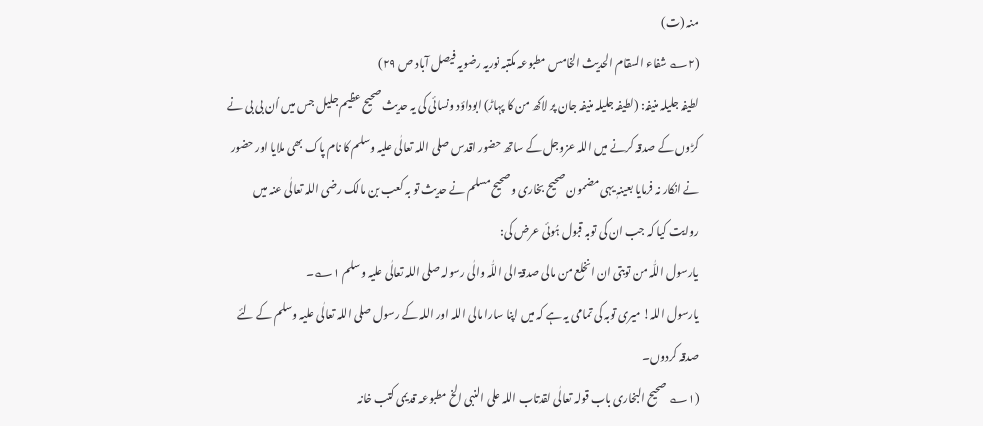منہ (ت)
(۲؎ شفاء السقام الحدیث الخامس مطبوعہ مکتبہ نوریہ رضویہ فیصل آباد ص ۲۹)
لطیفہ جلیلہ منیفہ: (لطیفہ جلیلہ منیفہ جان پر لاکھ من کا پہاڑ) ابوداؤد ونسائی کی یہ حدیث صحیح عظیم جلیل جس میں اُن بی بی نے کڑوں کے صدقہ کرنے میں اللہ عزوجل کے ساتھ حضور اقدس صلی اللہ تعالٰی علیہ وسلم کا نام پاک بھی ملایا اور حضور نے انکار نہ فرمایا بعینہٖ یہی مضمون صحیح بخاری وصحیح مسلم نے حدیث تو بہ کعب بن مالک رضی اللہ تعالٰی عنہ میں روایت کیا کہ جب ان کی توبہ قبول ہُوئی عرض کی:
یارسول اللّٰہ من توبتی ان انخلع من مالی صدقۃ الی اللّٰہ والٰی رسولہ صلی اللہ تعالٰی علیہ وسلم ۱؎۔
یارسول اللہ! میری توبہ کی تمامی یہ ہے کہ میں اپنا سارا مالی اللہ اور اللہ کے رسول صلی اللہ تعالٰی علیہ وسلم کے لئے صدقہ کردوں۔
(۱؎ صحیح البخاری باب قولہ تعالٰی لقدتاب اللہ علی النبی الخ مطبوعہ قدیمی کتب خانہ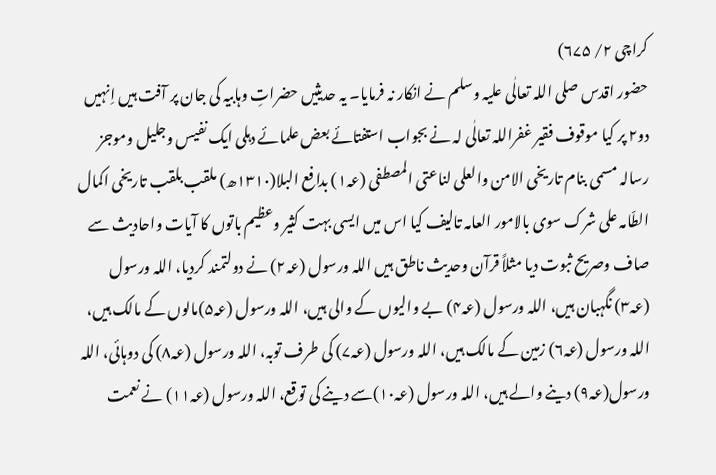کراچی ۲/ ۶۷۵)
حضور اقدس صلی اللہ تعالٰی علیہ وسلم نے انکار نہ فرمایا۔ یہ حدیثیں حضراتِ وہابیہ کی جان پر آفت ہیں اِنہیں دو۲ پر کیا موقوف فقیر غفراللہ تعالٰی لہ نے بجواب استفتائے بعض علمائے دہلی ایک نفیس وجلیل وموجز رسالہ مسمی بنام تاریخی الامن والعلی لناعتی المصطفی (عہ۱) بدافع البلا(۱۳۱۰ھ) ملقب بلقب تاریخی اکمال الطّامہ علی شرک سوی بالامور العامہ تالیف کیا اس میں ایسی بہت کثیر وعظیم باتوں کا آیات واحادیث سے صاف وصریح ثبوت دیا مثلاً قرآن وحدیث ناطق ہیں اللہ ورسول (عہ۲) نے دولتمند کردیا، اللہ ورسول (عہ۳) نگہبان ہیں، اللہ ورسول (عہ۴) بے والیوں کے والی ہیں، اللہ ورسول (عہ۵)مالوں کے مالک ہیں، اللہ ورسول (عہ۶) زمین کے مالک ہیں، اللہ ورسول (عہ۷) کی طرف توبہ، اللہ ورسول (عہ۸) کی دوہائی، اللہ ورسول(عہ۹) دینے والے ہیں، اللہ ورسول (عہ۱۰)سے دینے کی توقع، اللہ ورسول (عہ۱۱) نے نعمت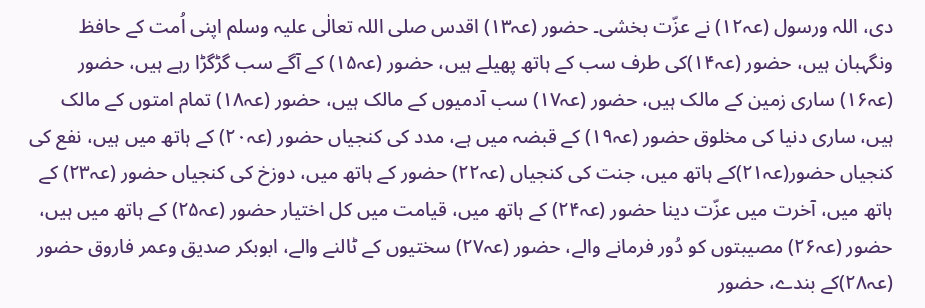دی، اللہ ورسول (عہ۱۲) نے عزّت بخشی۔ حضور (عہ۱۳) اقدس صلی اللہ تعالٰی علیہ وسلم اپنی اُمت کے حافظ ونگہبان ہیں، حضور (عہ۱۴)کی طرف سب کے ہاتھ پھیلے ہیں، حضور (عہ۱۵) کے آگے سب گڑگڑا رہے ہیں، حضور (عہ۱۶) ساری زمین کے مالک ہیں، حضور (عہ۱۷) سب آدمیوں کے مالک ہیں، حضور (عہ۱۸) تمام امتوں کے مالک ہیں، ساری دنیا کی مخلوق حضور (عہ۱۹) کے قبضہ میں ہے، مدد کی کنجیاں حضور (عہ۲۰) کے ہاتھ میں ہیں، نفع کی کنجیاں حضور(عہ۲۱)کے ہاتھ میں، جنت کی کنجیاں (عہ۲۲) حضور کے ہاتھ میں، دوزخ کی کنجیاں حضور (عہ۲۳) کے ہاتھ میں، آخرت میں عزّت دینا حضور (عہ۲۴) کے ہاتھ میں، قیامت میں کل اختیار حضور (عہ۲۵) کے ہاتھ میں ہیں، حضور (عہ۲۶) مصیبتوں کو دُور فرمانے والے، حضور (عہ۲۷) سختیوں کے ٹالنے والے، ابوبکر صدیق وعمر فاروق حضور (عہ۲۸)کے بندے، حضور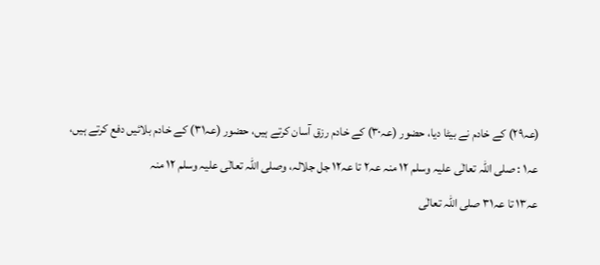(عہ۲۹) کے خادم نے بیٹا دیا، حضور (عہ۳۰) کے خادم رزق آسان کرتے ہیں، حضور (عہ۳۱) کے خادم بلائیں دفع کرتے ہیں،
عہ۱ : صلی اللہ تعالٰی علیہ وسلم ۱۲ منہ عہ۲ تا عہ۱۲ جل جلالہ، وصلی اللہ تعالٰی علیہ وسلم ۱۲ منہ
عہ۱۳ تا عہ۳۱ صلی اللہ تعالٰی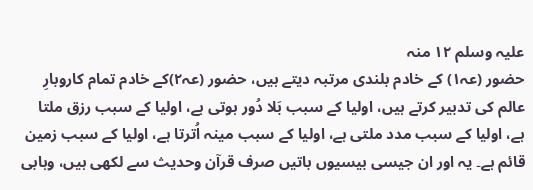علیہ وسلم ۱۲ منہ
حضور (عہ۱) کے خادم بلندی مرتبہ دیتے ہیں، حضور (عہ۲)کے خادم تمام کاروبارِ عالم کی تدبیر کرتے ہیں، اولیا کے سبب بَلا دُور ہوتی ہے، اولیا کے سبب رزق ملتا ہے، اولیا کے سبب مدد ملتی ہے، اولیا کے سبب مینہ اُترتا ہے، اولیا کے سبب زمین قائم ہے۔ یہ اور ان جیسی بیسیوں باتیں صرف قرآن وحدیث سے لکھی ہیں، وہابی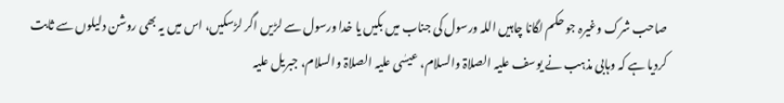صاحب شرک وغیرہ جو حکم لگانا چاہیں اللہ ورسول کی جناب میں بکیں یا خدا ورسول سے لڑیں اگر لڑسکیں، اس میں یہ بھی روشن دلیلوں سے ثابت کردیا ہے کہ وہابی مذہب نے یوسف علیہ الصلاۃ والسلام، عیسٰی علیہ الصلاۃ والسلام، جبریل علیہ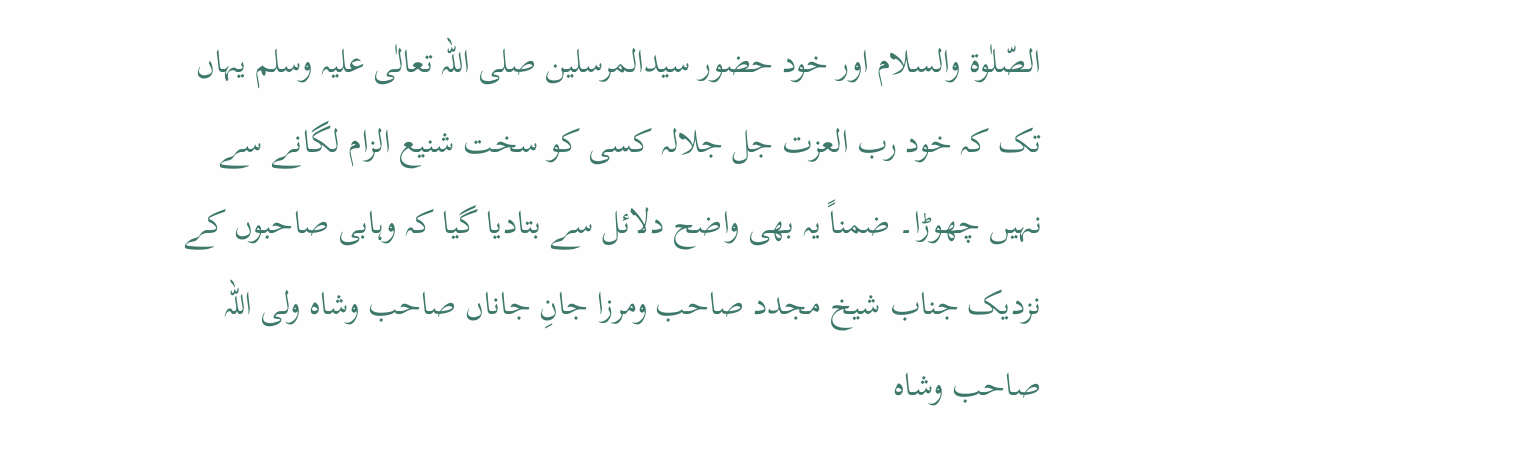الصّلٰوۃ والسلام اور خود حضور سیدالمرسلین صلی اللہ تعالٰی علیہ وسلم یہاں تک کہ خود رب العزت جل جلالہ کسی کو سخت شنیع الزام لگانے سے نہیں چھوڑا۔ ضمناً یہ بھی واضح دلائل سے بتادیا گیا کہ وہابی صاحبوں کے نزدیک جناب شیخ مجدد صاحب ومرزا جانِ جاناں صاحب وشاہ ولی اللہ صاحب وشاہ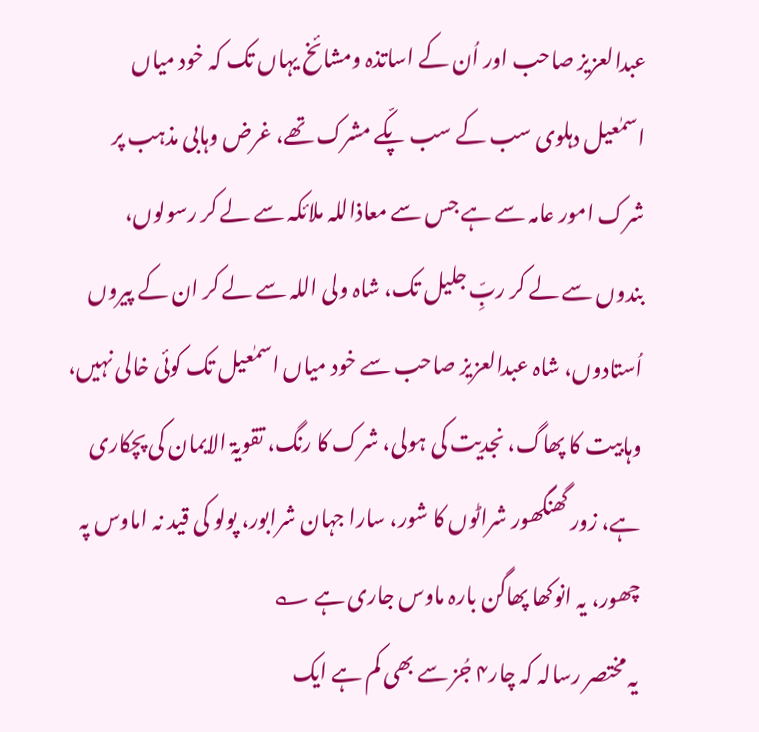عبدالعزیز صاحب اور اُن کے اساتذہ ومشائخ یہاں تک کہ خود میاں اسمٰعیل دہلوی سب کے سب پکّے مشرک تھے، غرض وہابی مذہب پر شرک امور عامہ سے ہے جس سے معاذاللہ ملائکہ سے لے کر رسولوں، بندوں سے لے کر ربِّ جلیل تک، شاہ ولی اللہ سے لے کر ان کے پیروں اُستادوں، شاہ عبدالعزیز صاحب سے خود میاں اسمٰعیل تک کوئی خالی نہیں، وہابیت کا پھاگ، نجدیت کی ہولی، شرک کا رنگ، تقویۃ الایمان کی پچکاری ہے، زور گھنگھور شراٹوں کا شور، سارا جہان شرابور، پولو کی قید نہ اماوس پہ چھور، یہ انوکھا پھاگن بارہ ماوس جاری ہے ؎
یہ مختصر رسالہ کہ چار۴ جُز سے بھی کم ہے ایک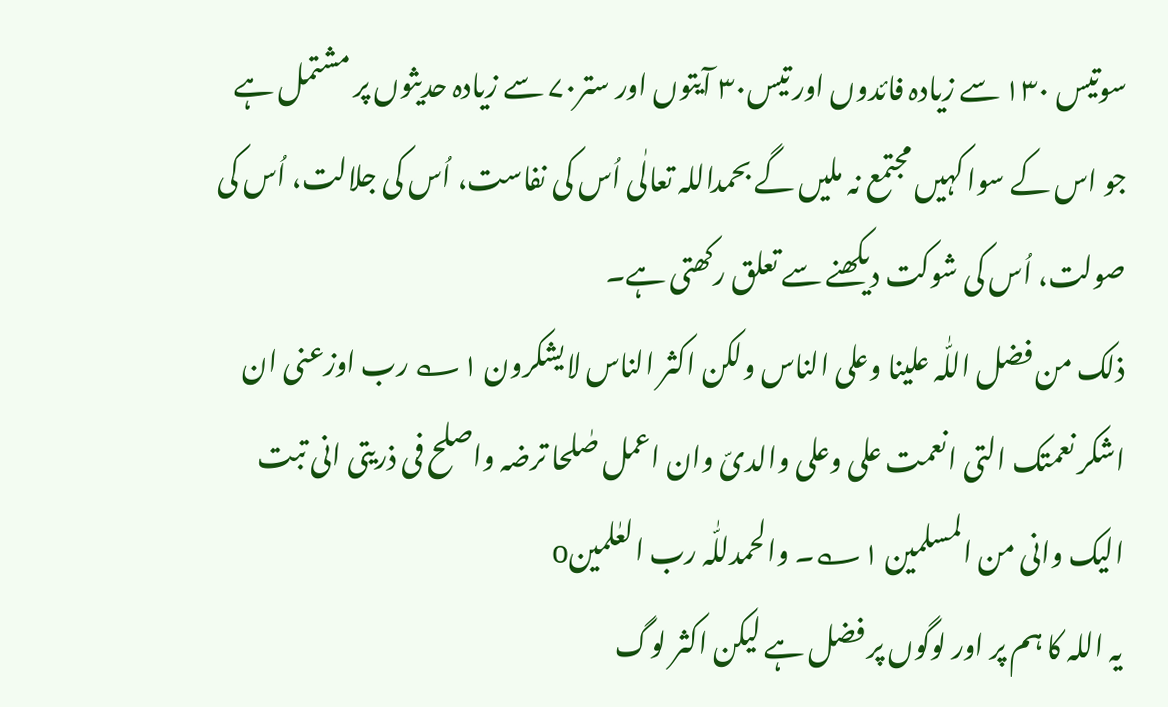سوتیس ۱۳۰ سے زیادہ فائدوں اور تیس۳۰ آیتوں اور ستر۷۰ سے زیادہ حدیثوں پر مشتمل ہے جو اس کے سوا کہیں مجتمع نہ ملیں گے بحمداللہ تعالٰی اُس کی نفاست، اُس کی جلالت، اُس کی صولت، اُس کی شوکت دیکھنے سے تعلق رکھتی ہے۔
ذلک من فضل اللّٰہ علینا وعلی الناس ولکن اکثر الناس لایشکرون ۱؎ رب اوزعنی ان اشکر نعمتک التی انعمت علی وعلی والدیّ وان اعمل صٰلحا ترضہ واصلح فی ذریتی انی تبت الیک وانی من المسلمین ۱؎۔ والحمدللّٰہ رب العٰلمینo
یہ اللہ کا ہم پر اور لوگوں پر فضل ہے لیکن اکثر لوگ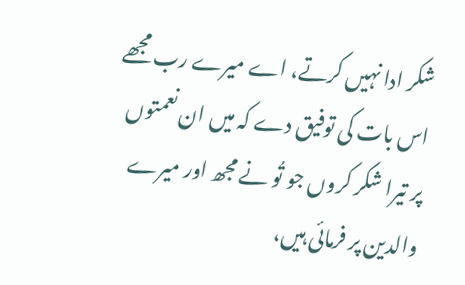شکر ادا نہیں کرتے، اے میرے رب مجھے اس بات کی توفیق دے کہ میں ان نعمتوں پر تیرا شکر کروں جو تُو نے مجھ اور میرے والدین پر فرمائی ہیں،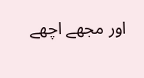اور مجھے اچھے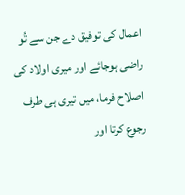اعمال کی توفیق دے جن سے تُو راضی ہوجائے اور میری اولاد کی اصلاح فرما، میں تیری ہی طرف رجوع کرتا اور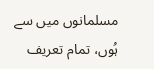مسلمانوں میں سے ہُوں، تمام تعریف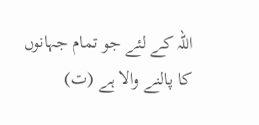اللہ کے لئے جو تمام جہانوں کا پالنے والا ہے (ت)